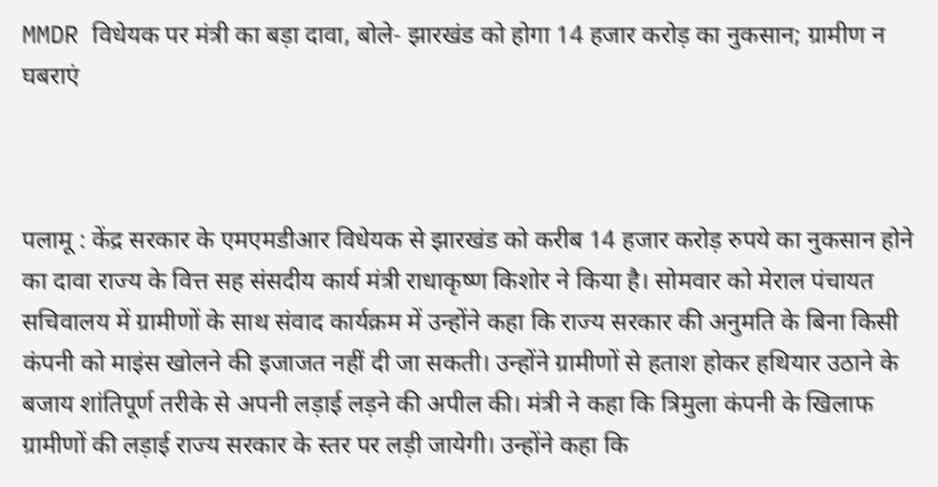MMDR विधेयक पर मंत्री का बड़ा दावा, बोले- झारखंड को होगा 14 हजार करोड़ का नुकसान; ग्रामीण न घबराएं



पलामू : केंद्र सरकार के एमएमडीआर विधेयक से झारखंड को करीब 14 हजार करोड़ रुपये का नुकसान होने का दावा राज्य के वित्त सह संसदीय कार्य मंत्री राधाकृष्ण किशोर ने किया है। सोमवार को मेराल पंचायत सचिवालय में ग्रामीणों के साथ संवाद कार्यक्रम में उन्होंने कहा कि राज्य सरकार की अनुमति के बिना किसी कंपनी को माइंस खोलने की इजाजत नहीं दी जा सकती। उन्होंने ग्रामीणों से हताश होकर हथियार उठाने के बजाय शांतिपूर्ण तरीके से अपनी लड़ाई लड़ने की अपील की। मंत्री ने कहा कि त्रिमुला कंपनी के खिलाफ ग्रामीणों की लड़ाई राज्य सरकार के स्तर पर लड़ी जायेगी। उन्होंने कहा कि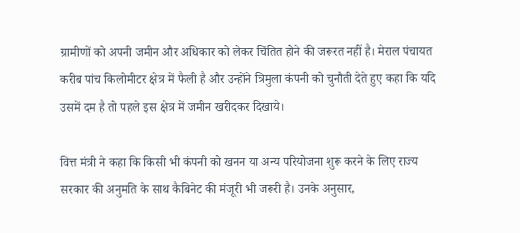ग्रामीणों को अपनी जमीन और अधिकार को लेकर चिंतित होने की जरूरत नहीं है। मेराल पंचायत करीब पांच किलोमीटर क्षेत्र में फैली है और उन्होंने त्रिमुला कंपनी को चुनौती देते हुए कहा कि यदि उसमें दम है तो पहले इस क्षेत्र में जमीन खरीदकर दिखाये।

वित्त मंत्री ने कहा कि किसी भी कंपनी को खनन या अन्य परियोजना शुरू करने के लिए राज्य सरकार की अनुमति के साथ कैबिनेट की मंजूरी भी जरूरी है। उनके अनुसार,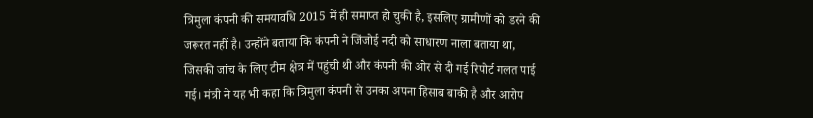त्रिमुला कंपनी की समयावधि 2015 में ही समाप्त हो चुकी है, इसलिए ग्रामीणों को डरने की जरूरत नहीं है। उन्होंने बताया कि कंपनी ने जिंजोई नदी को साधारण नाला बताया था, जिसकी जांच के लिए टीम क्षेत्र में पहुंची थी और कंपनी की ओर से दी गई रिपोर्ट गलत पाई गई। मंत्री ने यह भी कहा कि त्रिमुला कंपनी से उनका अपना हिसाब बाकी है और आरोप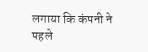लगाया कि कंपनी ने पहले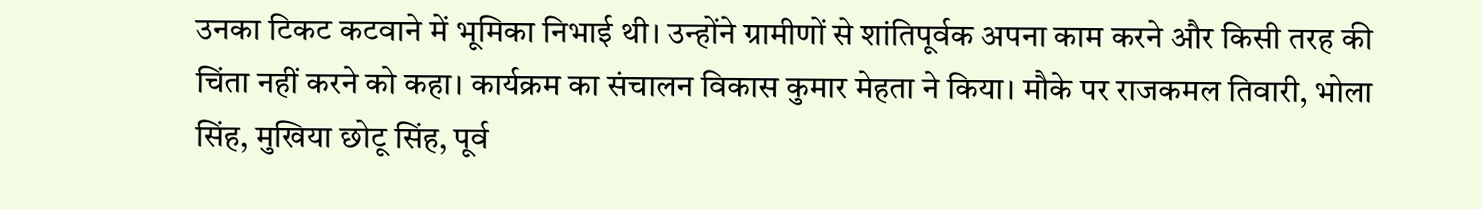उनका टिकट कटवाने में भूमिका निभाई थी। उन्होंने ग्रामीणों से शांतिपूर्वक अपना काम करने और किसी तरह की चिंता नहीं करने को कहा। कार्यक्रम का संचालन विकास कुमार मेहता ने किया। मौके पर राजकमल तिवारी, भोला सिंह, मुखिया छोटू सिंह, पूर्व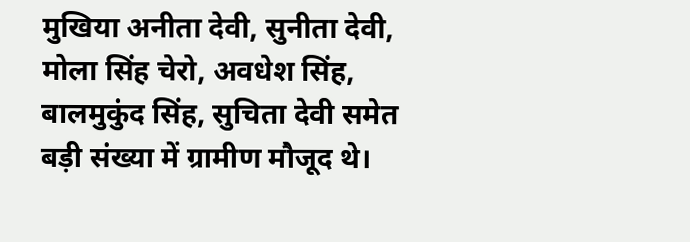मुखिया अनीता देवी, सुनीता देवी, मोला सिंह चेरो, अवधेश सिंह, बालमुकुंद सिंह, सुचिता देवी समेत बड़ी संख्या में ग्रामीण मौजूद थे।